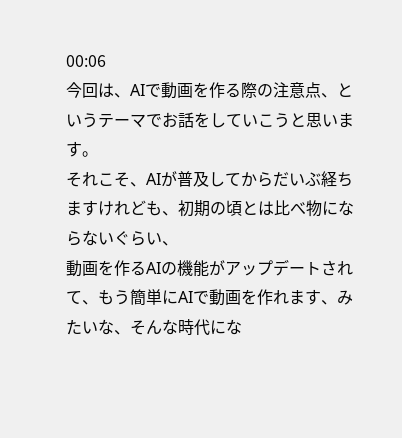00:06
今回は、AIで動画を作る際の注意点、というテーマでお話をしていこうと思います。
それこそ、AIが普及してからだいぶ経ちますけれども、初期の頃とは比べ物にならないぐらい、
動画を作るAIの機能がアップデートされて、もう簡単にAIで動画を作れます、みたいな、そんな時代にな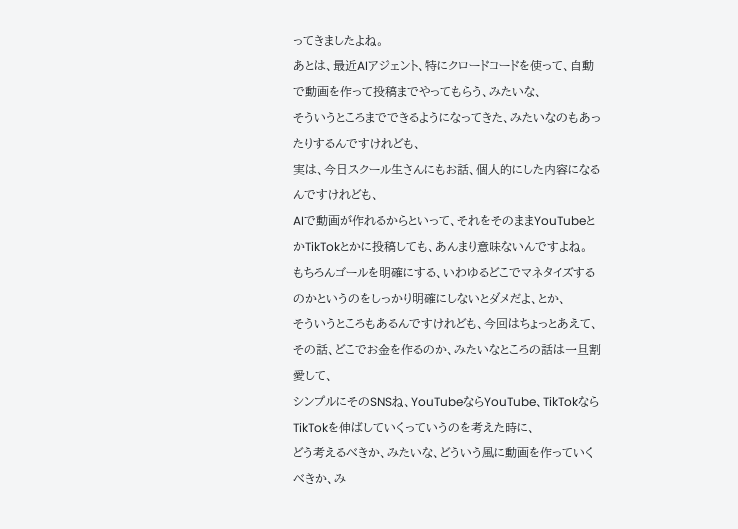ってきましたよね。
あとは、最近AIアジェント、特にクロードコードを使って、自動で動画を作って投稿までやってもらう、みたいな、
そういうところまでできるようになってきた、みたいなのもあったりするんですけれども、
実は、今日スクール生さんにもお話、個人的にした内容になるんですけれども、
AIで動画が作れるからといって、それをそのままYouTubeとかTikTokとかに投稿しても、あんまり意味ないんですよね。
もちろんゴールを明確にする、いわゆるどこでマネタイズするのかというのをしっかり明確にしないとダメだよ、とか、
そういうところもあるんですけれども、今回はちょっとあえて、
その話、どこでお金を作るのか、みたいなところの話は一旦割愛して、
シンプルにそのSNSね、YouTubeならYouTube、TikTokならTikTokを伸ばしていくっていうのを考えた時に、
どう考えるべきか、みたいな、どういう風に動画を作っていくべきか、み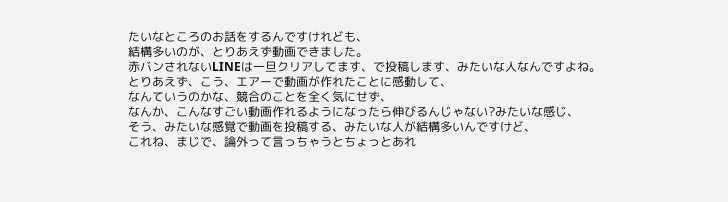たいなところのお話をするんですけれども、
結構多いのが、とりあえず動画できました。
赤バンされないLINEは一旦クリアしてます、で投稿します、みたいな人なんですよね。
とりあえず、こう、エアーで動画が作れたことに感動して、
なんていうのかな、競合のことを全く気にせず、
なんか、こんなすごい動画作れるようになったら伸びるんじゃない?みたいな感じ、
そう、みたいな感覚で動画を投稿する、みたいな人が結構多いんですけど、
これね、まじで、論外って言っちゃうとちょっとあれ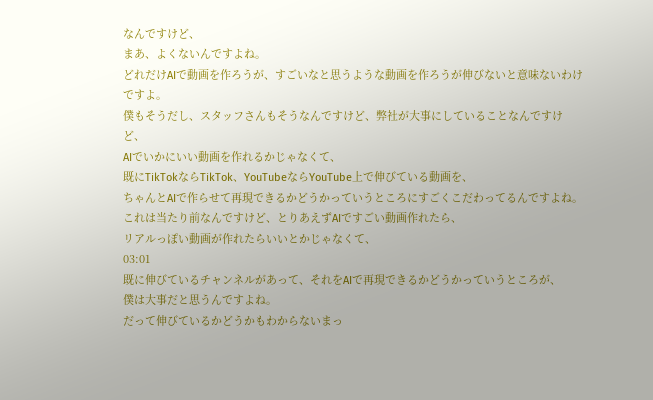なんですけど、
まあ、よくないんですよね。
どれだけAIで動画を作ろうが、すごいなと思うような動画を作ろうが伸びないと意味ないわけですよ。
僕もそうだし、スタッフさんもそうなんですけど、弊社が大事にしていることなんですけど、
AIでいかにいい動画を作れるかじゃなくて、
既にTikTokならTikTok、YouTubeならYouTube上で伸びている動画を、
ちゃんとAIで作らせて再現できるかどうかっていうところにすごくこだわってるんですよね。
これは当たり前なんですけど、とりあえずAIですごい動画作れたら、
リアルっぽい動画が作れたらいいとかじゃなくて、
03:01
既に伸びているチャンネルがあって、それをAIで再現できるかどうかっていうところが、
僕は大事だと思うんですよね。
だって伸びているかどうかもわからないまっ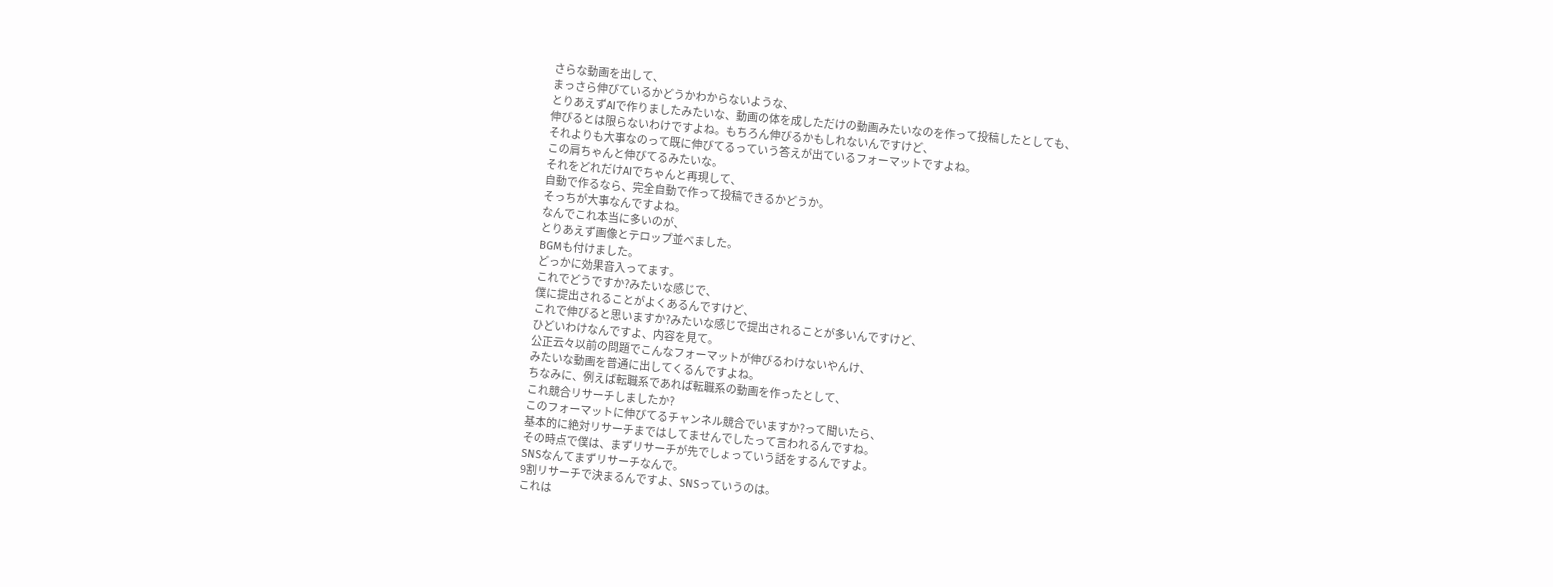さらな動画を出して、
まっさら伸びているかどうかわからないような、
とりあえずAIで作りましたみたいな、動画の体を成しただけの動画みたいなのを作って投稿したとしても、
伸びるとは限らないわけですよね。もちろん伸びるかもしれないんですけど、
それよりも大事なのって既に伸びてるっていう答えが出ているフォーマットですよね。
この肩ちゃんと伸びてるみたいな。
それをどれだけAIでちゃんと再現して、
自動で作るなら、完全自動で作って投稿できるかどうか。
そっちが大事なんですよね。
なんでこれ本当に多いのが、
とりあえず画像とテロップ並べました。
BGMも付けました。
どっかに効果音入ってます。
これでどうですか?みたいな感じで、
僕に提出されることがよくあるんですけど、
これで伸びると思いますか?みたいな感じで提出されることが多いんですけど、
ひどいわけなんですよ、内容を見て。
公正云々以前の問題でこんなフォーマットが伸びるわけないやんけ、
みたいな動画を普通に出してくるんですよね。
ちなみに、例えば転職系であれば転職系の動画を作ったとして、
これ競合リサーチしましたか?
このフォーマットに伸びてるチャンネル競合でいますか?って聞いたら、
基本的に絶対リサーチまではしてませんでしたって言われるんですね。
その時点で僕は、まずリサーチが先でしょっていう話をするんですよ。
SNSなんてまずリサーチなんで。
9割リサーチで決まるんですよ、SNSっていうのは。
これは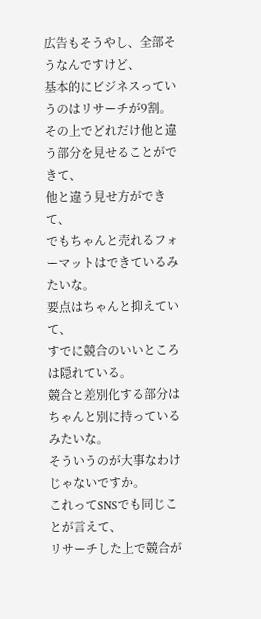広告もそうやし、全部そうなんですけど、
基本的にビジネスっていうのはリサーチが9割。
その上でどれだけ他と違う部分を見せることができて、
他と違う見せ方ができて、
でもちゃんと売れるフォーマットはできているみたいな。
要点はちゃんと抑えていて、
すでに競合のいいところは隠れている。
競合と差別化する部分はちゃんと別に持っているみたいな。
そういうのが大事なわけじゃないですか。
これってSNSでも同じことが言えて、
リサーチした上で競合が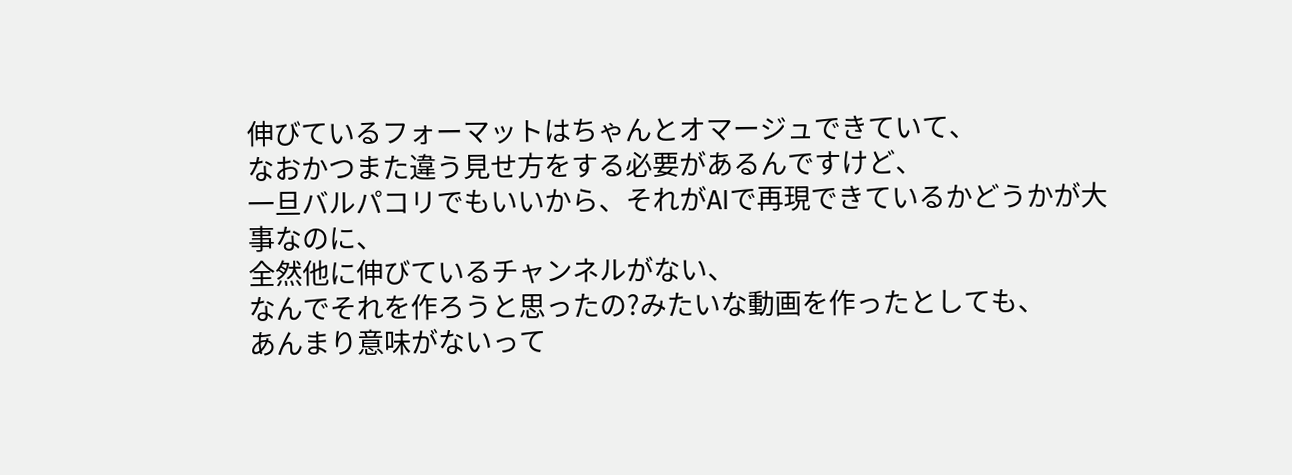伸びているフォーマットはちゃんとオマージュできていて、
なおかつまた違う見せ方をする必要があるんですけど、
一旦バルパコリでもいいから、それがAIで再現できているかどうかが大事なのに、
全然他に伸びているチャンネルがない、
なんでそれを作ろうと思ったの?みたいな動画を作ったとしても、
あんまり意味がないって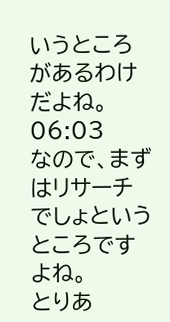いうところがあるわけだよね。
06:03
なので、まずはリサーチでしょというところですよね。
とりあ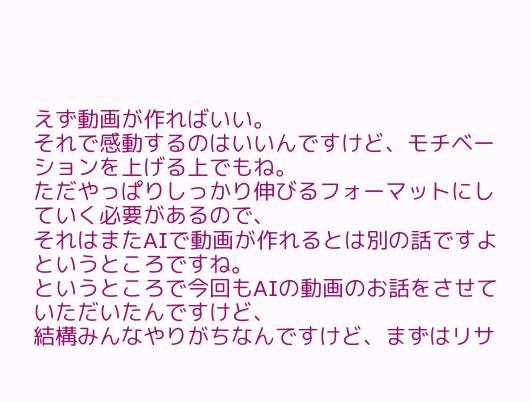えず動画が作ればいい。
それで感動するのはいいんですけど、モチベーションを上げる上でもね。
ただやっぱりしっかり伸びるフォーマットにしていく必要があるので、
それはまたAIで動画が作れるとは別の話ですよというところですね。
というところで今回もAIの動画のお話をさせていただいたんですけど、
結構みんなやりがちなんですけど、まずはリサ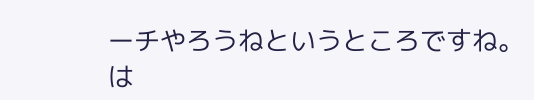ーチやろうねというところですね。
は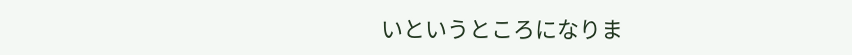いというところになりま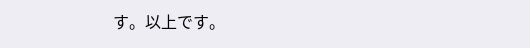す。以上です。